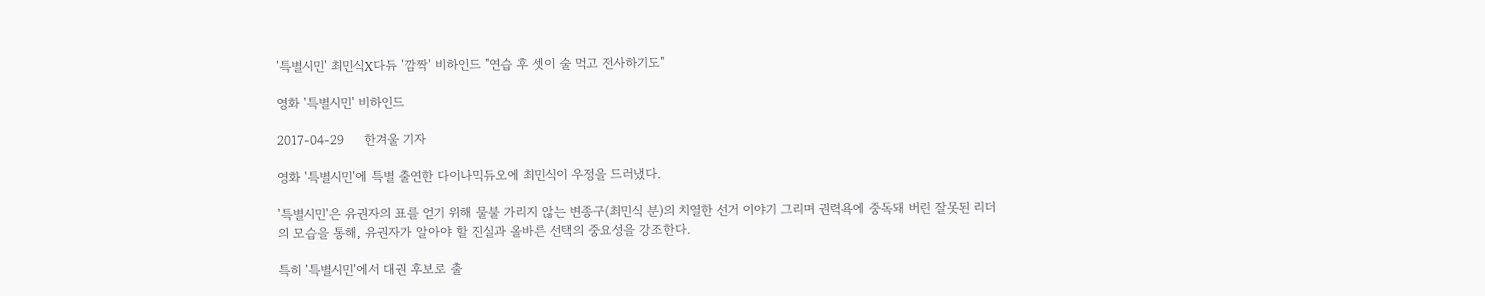'특별시민' 최민식X다듀 '깜짝' 비하인드 "연습 후 셋이 술 먹고 전사하기도"

영화 '특별시민' 비하인드

2017-04-29     한겨울 기자

영화 '특별시민'에 특별 출연한 다이나믹듀오에 최민식이 우정을 드러냈다.

'특별시민'은 유권자의 표를 얻기 위해 물불 가리지 않는 변종구(최민식 분)의 치열한 선거 이야기 그리며 권력욕에 중독돼 버린 잘못된 리더의 모습을 통해, 유권자가 알아야 할 진실과 올바른 선택의 중요성을 강조한다.

특히 '특별시민'에서 대권 후보로 출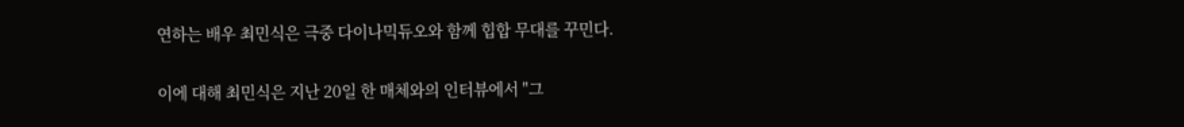연하는 배우 최민식은 극중 다이나믹듀오와 함께 힙합 무대를 꾸민다.

이에 대해 최민식은 지난 20일 한 매체와의 인터뷰에서 "그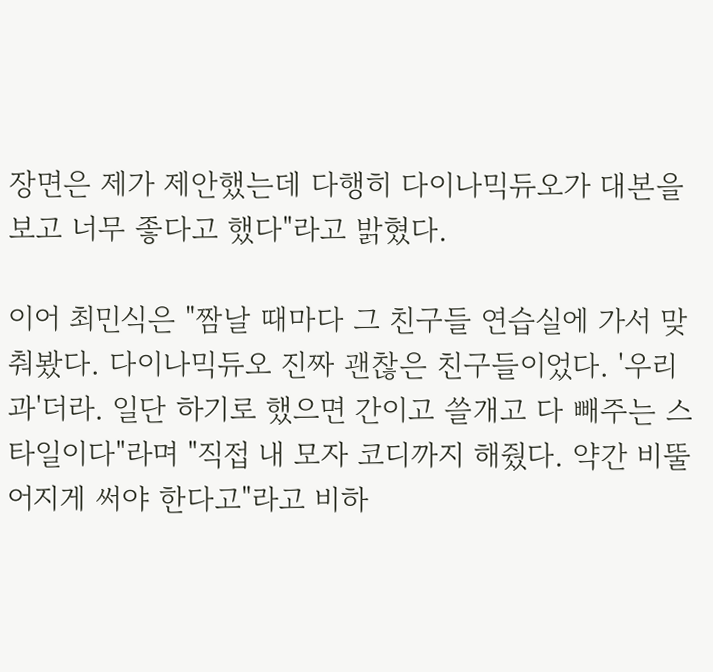장면은 제가 제안했는데 다행히 다이나믹듀오가 대본을 보고 너무 좋다고 했다"라고 밝혔다.

이어 최민식은 "짬날 때마다 그 친구들 연습실에 가서 맞춰봤다. 다이나믹듀오 진짜 괜찮은 친구들이었다. '우리 과'더라. 일단 하기로 했으면 간이고 쓸개고 다 빼주는 스타일이다"라며 "직접 내 모자 코디까지 해줬다. 약간 비뚤어지게 써야 한다고"라고 비하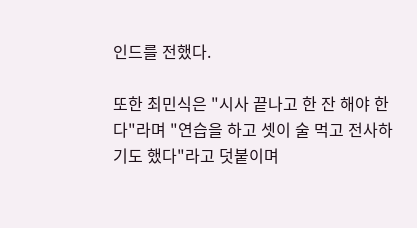인드를 전했다.

또한 최민식은 "시사 끝나고 한 잔 해야 한다"라며 "연습을 하고 셋이 술 먹고 전사하기도 했다"라고 덧붙이며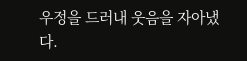우정을 드러내 웃음을 자아냈다.